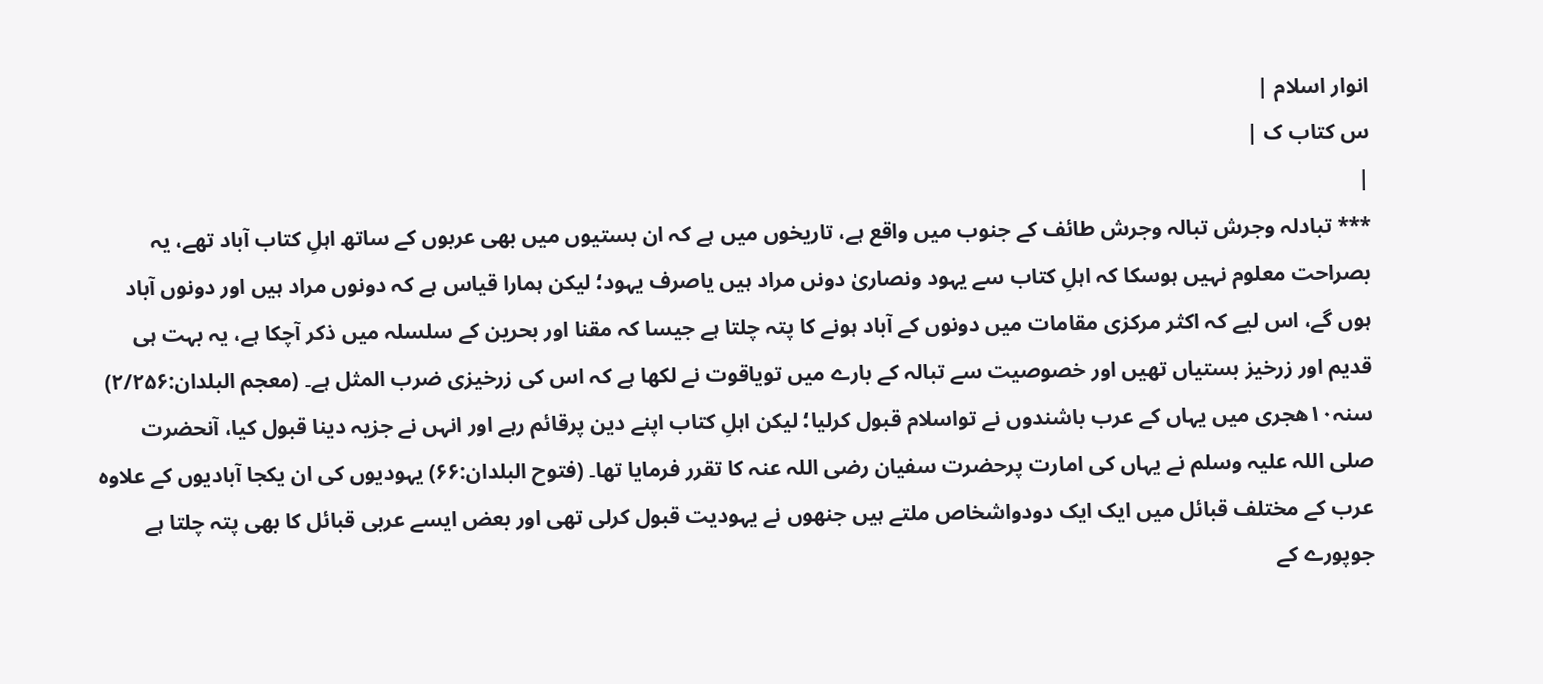انوار اسلام |
س کتاب ک |
|
*** تبادلہ وجرش تبالہ وجرش طائف کے جنوب میں واقع ہے، تاریخوں میں ہے کہ ان بستیوں میں بھی عربوں کے ساتھ اہلِ کتاب آباد تھے، یہ بصراحت معلوم نہیں ہوسکا کہ اہلِ کتاب سے یہود ونصاریٰ دونں مراد ہیں یاصرف یہود؛ لیکن ہمارا قیاس ہے کہ دونوں مراد ہیں اور دونوں آباد ہوں گے، اس لیے کہ اکثر مرکزی مقامات میں دونوں کے آباد ہونے کا پتہ چلتا ہے جیسا کہ مقنا اور بحرین کے سلسلہ میں ذکر آچکا ہے، یہ بہت ہی قدیم اور زرخیز بستیاں تھیں اور خصوصیت سے تبالہ کے بارے میں تویاقوت نے لکھا ہے کہ اس کی زرخیزی ضرب المثل ہے۔ (معجم البلدان:۲/۲۵۶) سنہ۱۰ھجری میں یہاں کے عرب باشندوں نے تواسلام قبول کرلیا؛ لیکن اہلِ کتاب اپنے دین پرقائم رہے اور انہں نے جزیہ دینا قبول کیا، آنحضرت صلی اللہ علیہ وسلم نے یہاں کی امارت پرحضرت سفیان رضی اللہ عنہ کا تقرر فرمایا تھا۔ (فتوح البلدان:۶۶) یہودیوں کی ان یکجا آبادیوں کے علاوہ عرب کے مختلف قبائل میں ایک ایک دودواشخاص ملتے ہیں جنھوں نے یہودیت قبول کرلی تھی اور بعض ایسے عربی قبائل کا بھی پتہ چلتا ہے جوپورے کے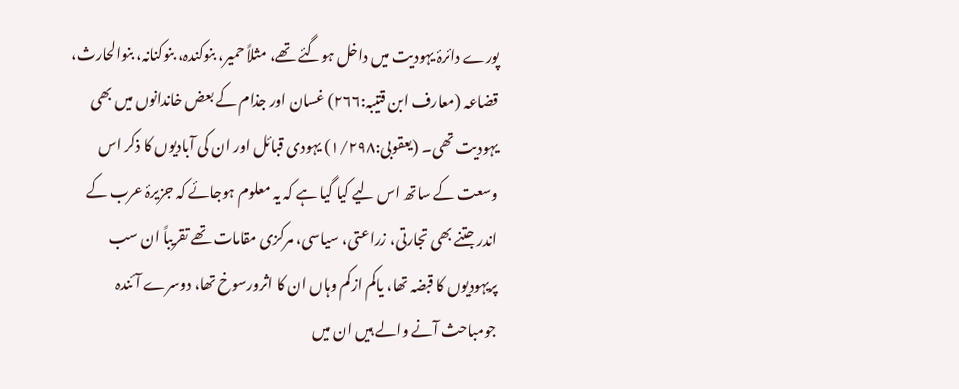پورے دائرۂ یہودیت میں داخل ہوگئے تھے، مثلاً حمیر، بنوکندہ، بنوکنانہ، بنوالحارث، قضاعہ (معارف ابن قتیبہ:۲۶۶) غسان اور جذام کے بعض خاندانوں میں بھی یہودیت تھی۔ (یعقوبی:۱/۲۹۸) یہودی قبائل اور ان کی آبادیوں کا ذکر اس وسعت کے ساتھ اس لیے کیا گیا ہے کہ یہ معلوم ہوجائے کہ جزیرۂ عرب کے اندر جتنے بھی تجارتی، زراعتی، سیاسی، مرکزی مقامات تھے تقریباً ان سب پریہودیوں کا قبضہ تھا، یاکم ازکم وہاں ان کا اثرورسوخ تھا، دوسرے آئندہ جومباحث آنے والے ہیں ان میں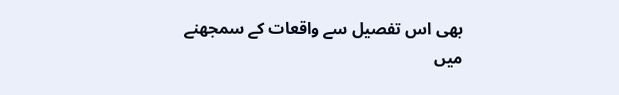بھی اس تفصیل سے واقعات کے سمجھنے میں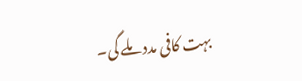بہت کافی مدد ملے گی۔